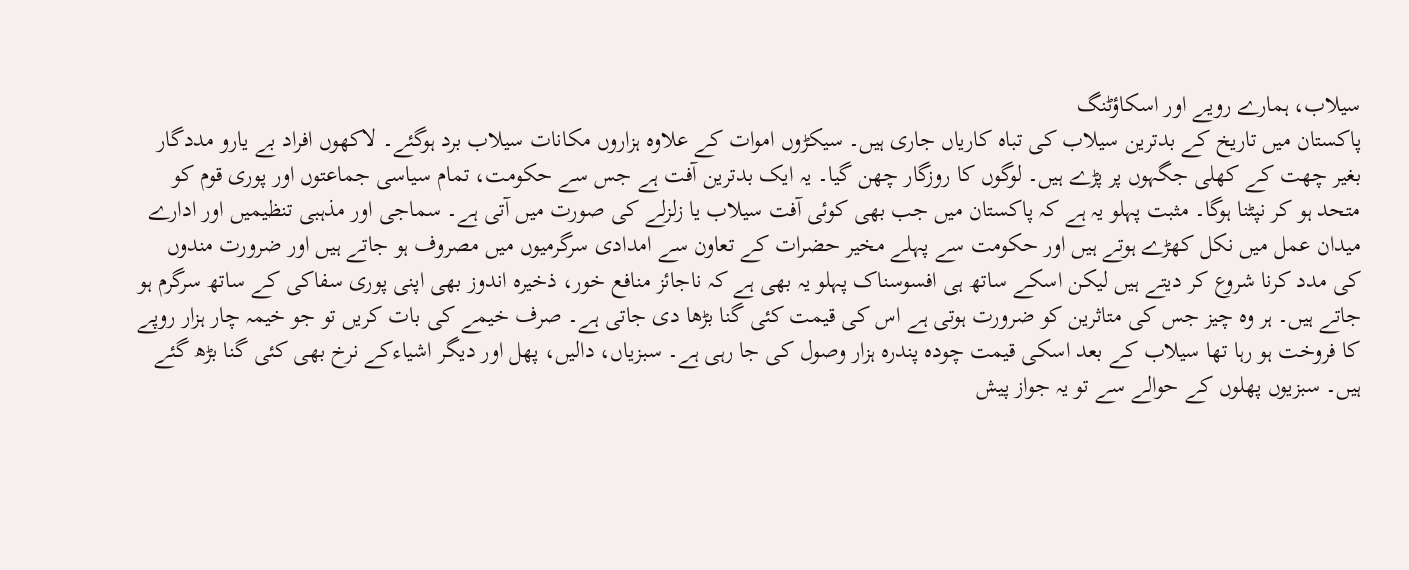سیلاب، ہمارے رویے اور اسکاؤٹنگ
پاکستان میں تاریخ کے بدترین سیلاب کی تباہ کاریاں جاری ہیں۔ سیکڑوں اموات کے علاوہ ہزاروں مکانات سیلاب برد ہوگئے۔ لاکھوں افراد بے یارو مددگار بغیر چھت کے کھلی جگہوں پر پڑے ہیں۔ لوگوں کا روزگار چھن گیا۔ یہ ایک بدترین آفت ہے جس سے حکومت، تمام سیاسی جماعتوں اور پوری قوم کو متحد ہو کر نپٹنا ہوگا۔ مثبت پہلو یہ ہے کہ پاکستان میں جب بھی کوئی آفت سیلاب یا زلزلے کی صورت میں آتی ہے۔ سماجی اور مذہبی تنظیمیں اور ادارے میدان عمل میں نکل کھڑے ہوتے ہیں اور حکومت سے پہلے مخیر حضرات کے تعاون سے امدادی سرگرمیوں میں مصروف ہو جاتے ہیں اور ضرورت مندوں کی مدد کرنا شروع کر دیتے ہیں لیکن اسکے ساتھ ہی افسوسناک پہلو یہ بھی ہے کہ ناجائز منافع خور، ذخیرہ اندوز بھی اپنی پوری سفاکی کے ساتھ سرگرم ہو جاتے ہیں۔ ہر وہ چیز جس کی متاثرین کو ضرورت ہوتی ہے اس کی قیمت کئی گنا بڑھا دی جاتی ہے۔ صرف خیمے کی بات کریں تو جو خیمہ چار ہزار روپے کا فروخت ہو رہا تھا سیلاب کے بعد اسکی قیمت چودہ پندرہ ہزار وصول کی جا رہی ہے۔ سبزیاں، دالیں، پھل اور دیگر اشیاءکے نرخ بھی کئی گنا بڑھ گئے ہیں۔ سبزیوں پھلوں کے حوالے سے تو یہ جواز پیش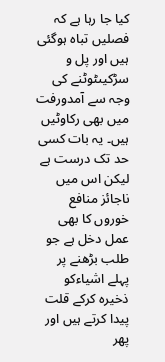کیا جا رہا ہے کہ فصلیں تباہ ہوگئی ہیں اور پل و سڑکیںٹوٹنے کی وجہ سے آمدورفت میں بھی رکاوٹیں ہیں۔ یہ بات کسی حد تک درست ہے لیکن اس میں ناجائز منافع خوروں کا بھی عمل دخل ہے جو طلب بڑھنے پر پہلے اشیاءکو ذخیرہ کرکے قلت پیدا کرتے ہیں اور پھر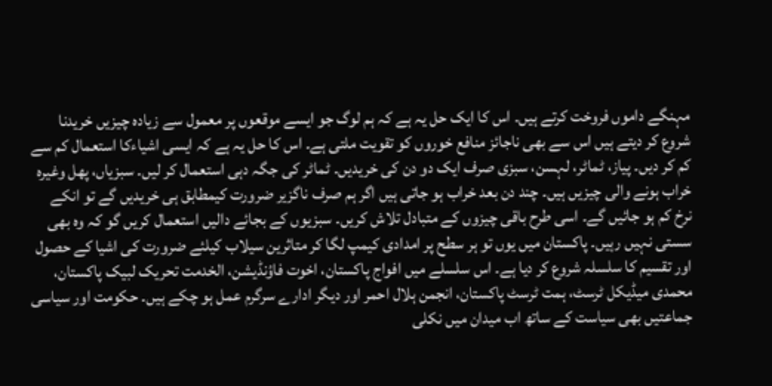مہنگے داموں فروخت کرتے ہیں۔ اس کا ایک حل یہ ہے کہ ہم لوگ جو ایسے موقعوں پر معمول سے زیادہ چیزیں خریدنا شروع کر دیتے ہیں اس سے بھی ناجائز منافع خوروں کو تقویت ملتی ہے۔ اس کا حل یہ ہے کہ ایسی اشیاءکا استعمال کم سے کم کر دیں۔ پیاز، ٹماٹر، لہسن، سبزی صرف ایک دو دن کی خریدیں۔ ٹماٹر کی جگہ دہی استعمال کر لیں۔ سبزیاں، پھل وغیرہ خراب ہونے والی چیزیں ہیں۔ چند دن بعد خراب ہو جاتی ہیں اگر ہم صرف ناگزیر ضرورت کیمطابق ہی خریدیں گے تو انکے نرخ کم ہو جائیں گے۔ اسی طرح باقی چیزوں کے متبادل تلاش کریں۔ سبزیوں کے بجائے دالیں استعمال کریں گو کہ وہ بھی سستی نہیں رہیں۔ پاکستان میں یوں تو ہر سطح پر امدادی کیمپ لگا کر متاثرین سیلاب کیلئے ضرورت کی اشیا کے حصول اور تقسیم کا سلسلہ شروع کر دیا ہے۔ اس سلسلے میں افواج پاکستان، اخوت فاؤنڈیشن، الخدمت تحریک لبیک پاکستان، محمدی میڈیکل ٹرسٹ، ہمت ٹرسٹ پاکستان، انجمن ہلال احمر اور دیگر ادارے سرگرم عمل ہو چکے ہیں۔ حکومت اور سیاسی جماعتیں بھی سیاست کے ساتھ اب میدان میں نکلی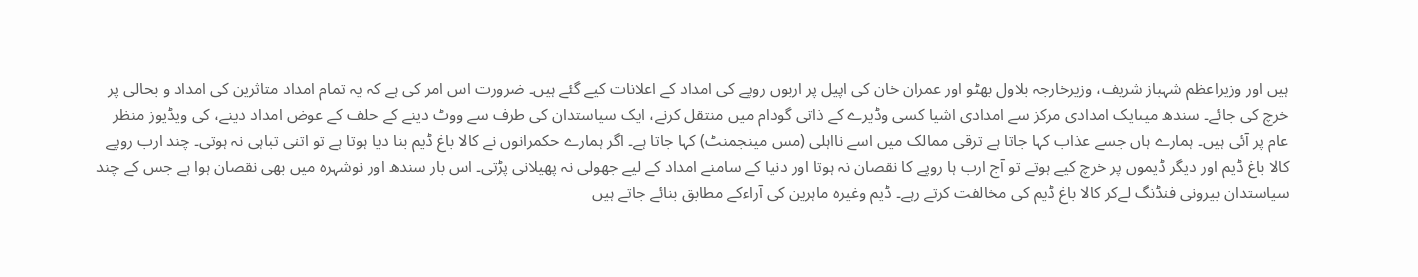ہیں اور وزیراعظم شہباز شریف، وزیرخارجہ بلاول بھٹو اور عمران خان کی اپیل پر اربوں روپے کی امداد کے اعلانات کیے گئے ہیں۔ ضرورت اس امر کی ہے کہ یہ تمام امداد متاثرین کی امداد و بحالی پر خرچ کی جائے۔ سندھ میںایک امدادی مرکز سے امدادی اشیا کسی وڈیرے کے ذاتی گودام میں منتقل کرنے، ایک سیاستدان کی طرف سے ووٹ دینے کے حلف کے عوض امداد دینے، کی ویڈیوز منظر عام پر آئی ہیں۔ ہمارے ہاں جسے عذاب کہا جاتا ہے ترقی ممالک میں اسے نااہلی (مس مینجمنٹ) کہا جاتا ہے۔ اگر ہمارے حکمرانوں نے کالا باغ ڈیم بنا دیا ہوتا ہے تو اتنی تباہی نہ ہوتی۔ چند ارب روپے کالا باغ ڈیم اور دیگر ڈیموں پر خرچ کیے ہوتے تو آج ارب ہا روپے کا نقصان نہ ہوتا اور دنیا کے سامنے امداد کے لیے جھولی نہ پھیلانی پڑتی۔ اس بار سندھ اور نوشہرہ میں بھی نقصان ہوا ہے جس کے چند سیاستدان بیرونی فنڈنگ لےکر کالا باغ ڈیم کی مخالفت کرتے رہے۔ ڈیم وغیرہ ماہرین کی آراءکے مطابق بنائے جاتے ہیں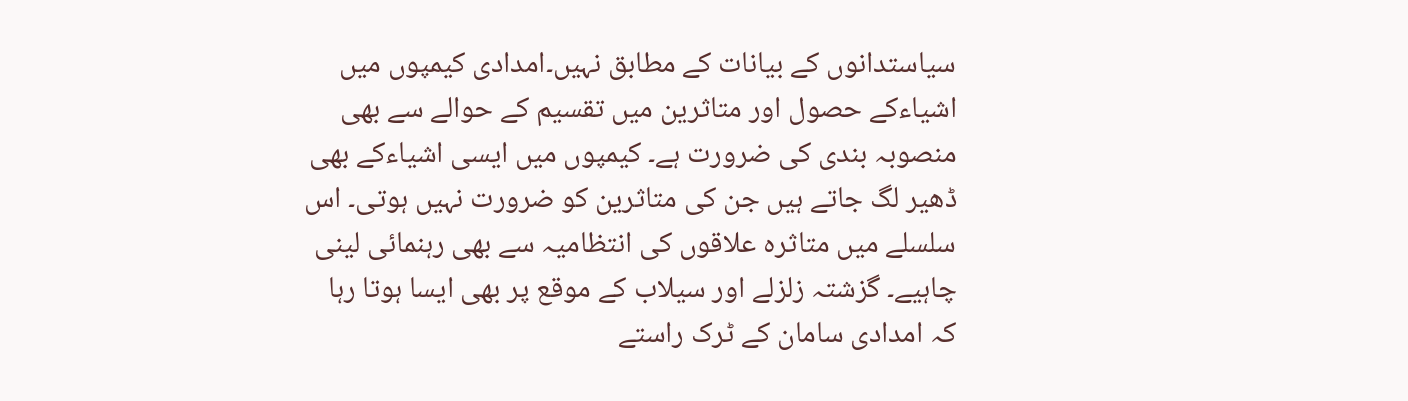سیاستدانوں کے بیانات کے مطابق نہیں۔امدادی کیمپوں میں اشیاءکے حصول اور متاثرین میں تقسیم کے حوالے سے بھی منصوبہ بندی کی ضرورت ہے۔ کیمپوں میں ایسی اشیاءکے بھی ڈھیر لگ جاتے ہیں جن کی متاثرین کو ضرورت نہیں ہوتی۔ اس سلسلے میں متاثرہ علاقوں کی انتظامیہ سے بھی رہنمائی لینی چاہیے۔ گزشتہ زلزلے اور سیلاب کے موقع پر بھی ایسا ہوتا رہا کہ امدادی سامان کے ٹرک راستے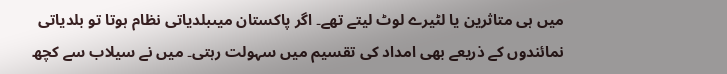میں ہی متاثرین یا لٹیرے لوٹ لیتے تھے۔ اگر پاکستان میںبلدیاتی نظام ہوتا تو بلدیاتی نمائندوں کے ذریعے بھی امداد کی تقسیم میں سہولت رہتی۔ میں نے سیلاب سے کچھ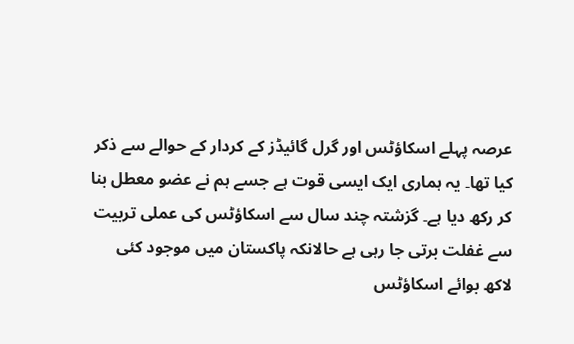عرصہ پہلے اسکاؤٹس اور گرل گائیڈز کے کردار کے حوالے سے ذکر کیا تھا۔ یہ ہماری ایک ایسی قوت ہے جسے ہم نے عضو معطل بنا کر رکھ دیا ہے۔ گزشتہ چند سال سے اسکاؤٹس کی عملی تربیت سے غفلت برتی جا رہی ہے حالانکہ پاکستان میں موجود کئی لاکھ بوائے اسکاؤٹس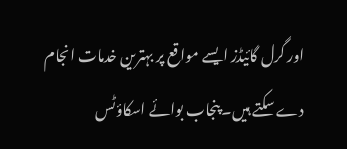اور گرل گائیڈز ایسے مواقع پر بہترین خدمات انجام دے سکتے ہیں۔ پنجاب بوائے اسکاؤٹس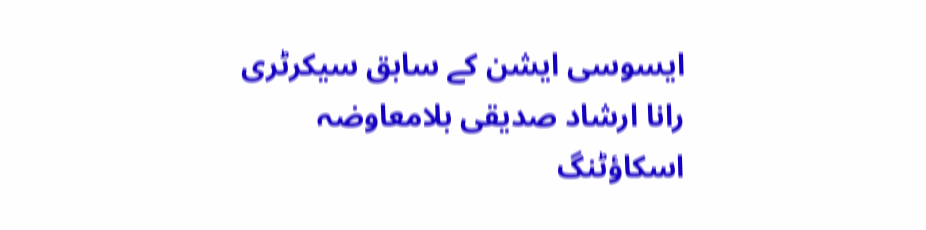ایسوسی ایشن کے سابق سیکرٹری رانا ارشاد صدیقی بلامعاوضہ اسکاؤٹنگ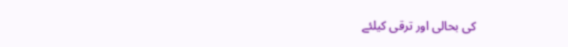کی بحالی اور ترقی کیلئے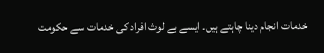خدمات انجام دینا چاہتے ہیں۔ ایسے بے لوث افراد کی خدمات سے حکومت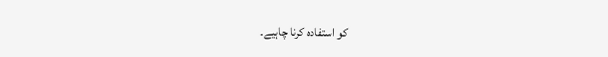کو استفادہ کرنا چاہیے۔